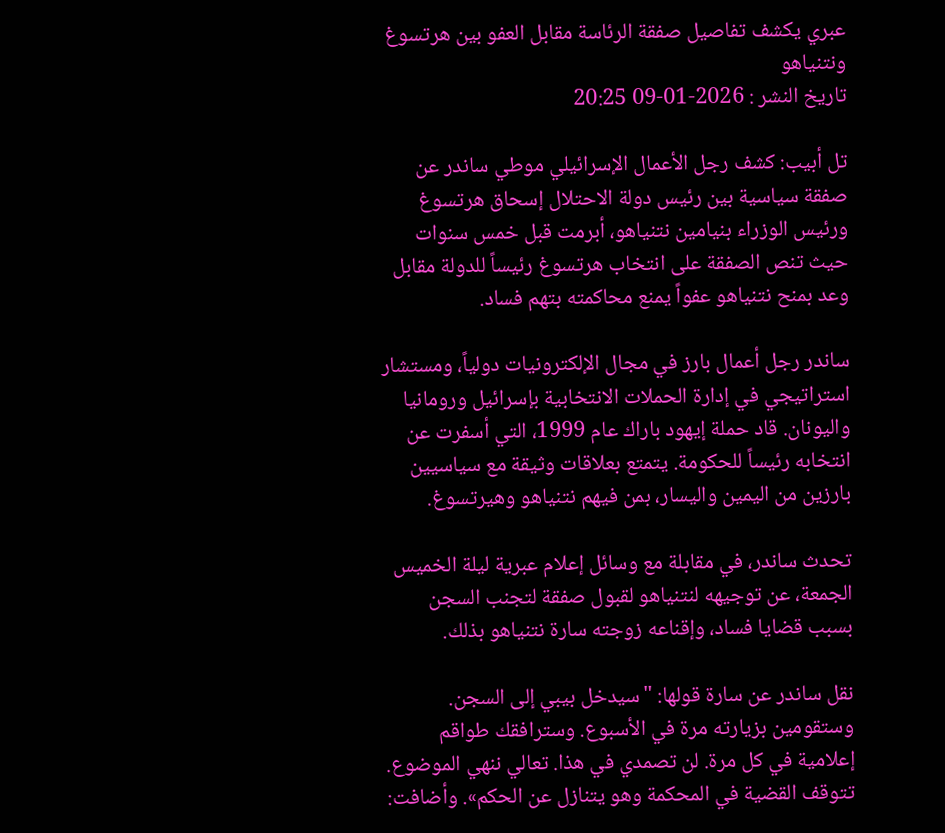عبري يكشف تفاصيل صفقة الرئاسة مقابل العفو بين هرتسوغ ونتنياهو
تاريخ النشر : 2026-01-09 20:25

تل أبيب: كشف رجل الأعمال الإسرائيلي موطي ساندر عن صفقة سياسية بين رئيس دولة الاحتلال إسحاق هرتسوغ ورئيس الوزراء بنيامين نتنياهو، أبرمت قبل خمس سنوات حيث تنص الصفقة على انتخاب هرتسوغ رئيساً للدولة مقابل وعد بمنح نتنياهو عفواً يمنع محاكمته بتهم فساد.

ساندر رجل أعمال بارز في مجال الإلكترونيات دولياً، ومستشار استراتيجي في إدارة الحملات الانتخابية بإسرائيل ورومانيا واليونان. قاد حملة إيهود باراك عام 1999، التي أسفرت عن انتخابه رئيساً للحكومة. يتمتع بعلاقات وثيقة مع سياسيين بارزين من اليمين واليسار، بمن فيهم نتنياهو وهيرتسوغ.

تحدث ساندر، في مقابلة مع وسائل إعلام عبرية ليلة الخميس الجمعة، عن توجيهه لنتنياهو لقبول صفقة لتجنب السجن بسبب قضايا فساد، وإقناعه زوجته سارة نتنياهو بذلك.

نقل ساندر عن سارة قولها: "سيدخل بيبي إلى السجن. وستقومين بزيارته مرة في الأسبوع. وسترافقك طواقم إعلامية في كل مرة. لن تصمدي في هذا. تعالي ننهي الموضوع. تتوقف القضية في المحكمة وهو يتنازل عن الحكم». وأضافت: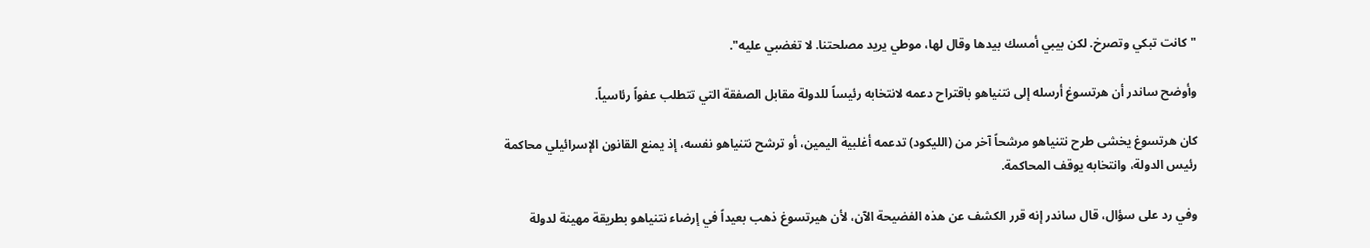"كانت تبكي وتصرخ. لكن بيبي أمسك بيدها وقال لها، موطي يريد مصلحتنا. لا تغضبي عليه".

وأوضح ساندر أن هرتسوغ أرسله إلى نتنياهو باقتراح دعمه لانتخابه رئيساً للدولة مقابل الصفقة التي تتطلب عفواً رئاسياً.

كان هرتسوغ يخشى طرح نتنياهو مرشحاً آخر من (الليكود) تدعمه أغلبية اليمين، أو ترشح نتنياهو نفسه، إذ يمنع القانون الإسرائيلي محاكمة رئيس الدولة، وانتخابه يوقف المحاكمة.

وفي رد على سؤال، قال ساندر إنه قرر الكشف عن هذه الفضيحة الآن، لأن هيرتسوغ ذهب بعيداً في إرضاء نتنياهو بطريقة مهينة لدولة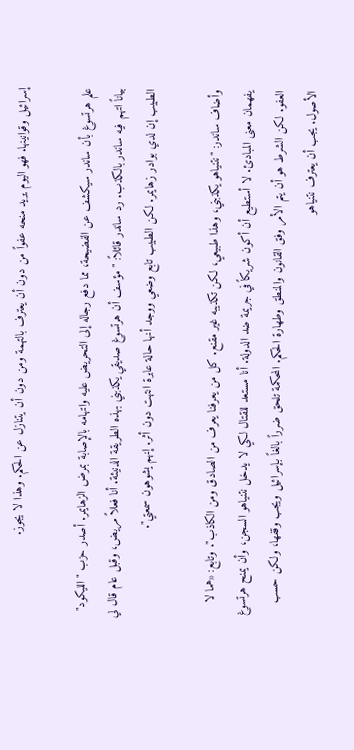إسرائيل وقوانينها. فهو اليوم يريد منحه عفواً من دون أن يعترف بالتهمة ومن دون أن يتنازل عن الحكم. وهذا لا يجوز.

علم هرتسوغ بأن ساندر سيكشف عن الفضيحة، مما دفع رجاله إلى التحريض عليه واتهامه بالإصابة بمرض الزهايمر. أصدر حزب "الليكود" بياناً اتهم فيه ساندر بالكذب. رد ساندر قائلاً: "مؤسف أن هرتسوغ صديقي يكذبني بهذه الطريقة الدنيئة. أنا فعلاً مريض، وقبل عام قال لي الطبيب إن لدي بوادر زهايمر. لكن الطبيب تابع وضعي ووجد أنها حالة عابرة انتهت دون أثر. إنهم يشوهون سمعتي".

وأضاف ساندر: "نتنياهو يكذبني، وهذا طبيعي، لكن تكذيبه غير مقنع. كل من يعرفنا يعرف من الصادق ومن الكاذب". وتابع: «هما لا يفهمان معنى المبادئ. لا أستطيع أن أكون شريكاً في جريمة ضد الدولة. أنا مستعد للقتال لكي لا يدخل نتنياهو السجن، وأن يمنح هرتسوغ العفو. لكن الشرط هو أن يتم الأمر وفق القانون والمنطق وطهارة الحكم. المحكمة تلحق ضرراً بالغاً بإسرائيل ويجب وقفها، ولكن حسب الأصول. يجب أن يعترف نتنياهو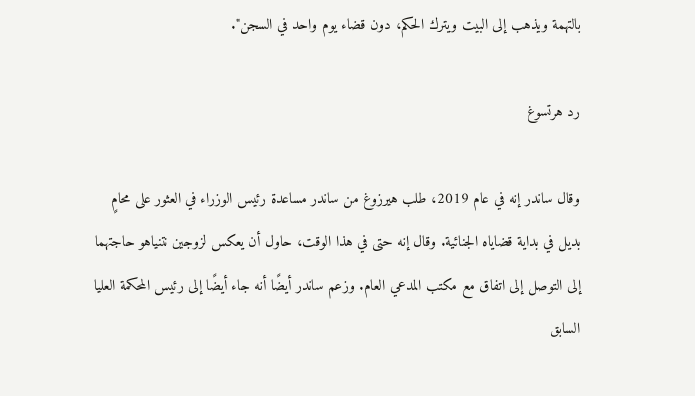بالتهمة ويذهب إلى البيت ويترك الحكم، دون قضاء يوم واحد في السجن".

رد هرتسوغ

وقال ساندر إنه في عام 2019، طلب هيرزوغ من ساندر مساعدة رئيس الوزراء في العثور على محامٍ بديل في بداية قضاياه الجنائية. وقال إنه حتى في هذا الوقت، حاول أن يعكس لزوجين نتنياهو حاجتهما إلى التوصل إلى اتفاق مع مكتب المدعي العام. وزعم ساندر أيضًا أنه جاء أيضًا إلى رئيس المحكمة العليا السابق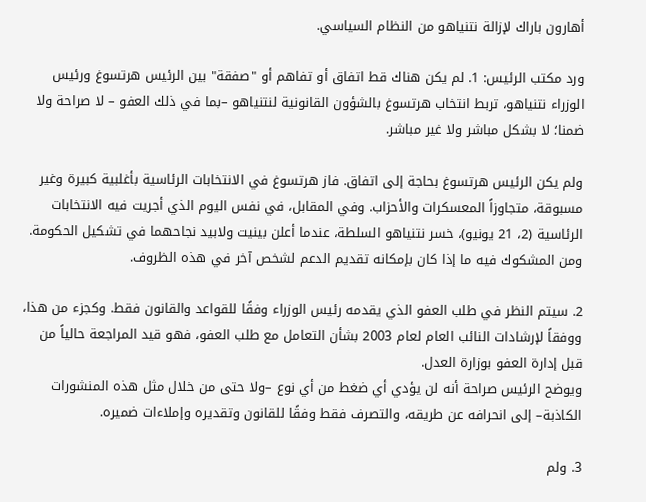أهارون باراك لإزالة نتنياهو من النظام السياسي.

ورد مكتب الرئيس: 1. لم يكن هناك قط اتفاق أو تفاهم أو "صفقة" بين الرئيس هرتسوغ ورئيس الوزراء نتنياهو، تربط انتخاب هرتسوغ بالشؤون القانونية لنتنياهو –بما في ذلك العفو – لا صراحة ولا ضمنا؛ لا بشكل مباشر ولا غير مباشر.

ولم يكن الرئيس هرتسوغ بحاجة إلى اتفاق. فاز هرتسوغ في الانتخابات الرئاسية بأغلبية كبيرة وغير مسبوقة، متجاوزاً المعسكرات والأحزاب. وفي المقابل، في نفس اليوم الذي أجريت فيه الانتخابات الرئاسية (2، 21 يونيو)، خسر نتنياهو السلطة، عندما أعلن بينيت ولابيد نجاحهما في تشكيل الحكومة. ومن المشكوك فيه ما إذا كان بإمكانه تقديم الدعم لشخص آخر في هذه الظروف.

2. سيتم النظر في طلب العفو الذي يقدمه رئيس الوزراء وفقًا للقواعد والقانون فقط. وكجزء من هذا، ووفقاً لإرشادات النائب العام لعام 2003 بشأن التعامل مع طلب العفو، فهو قيد المراجعة حالياً من قبل إدارة العفو بوزارة العدل.
ويوضح الرئيس صراحة أنه لن يؤدي أي ضغط من أي نوع –ولا حتى من خلال مثل هذه المنشورات الكاذبة– إلى انحرافه عن طريقه، والتصرف فقط وفقًا للقانون وتقديره وإملاءات ضميره.

3. ولم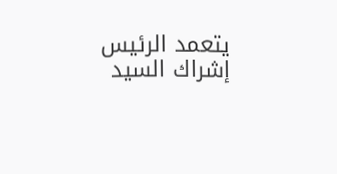يتعمد الرئيس إشراك السيد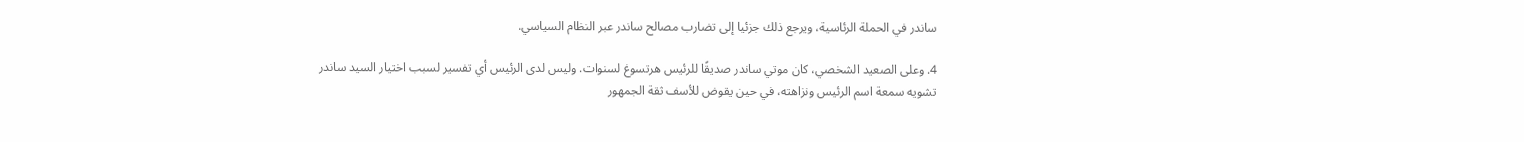ساندر في الحملة الرئاسية، ويرجع ذلك جزئيا إلى تضارب مصالح ساندر عبر النظام السياسي.

4. وعلى الصعيد الشخصي، كان موتي ساندر صديقًا للرئيس هرتسوغ لسنوات. وليس لدى الرئيس أي تفسير لسبب اختيار السيد ساندر تشويه سمعة اسم الرئيس ونزاهته، في حين يقوض للأسف ثقة الجمهور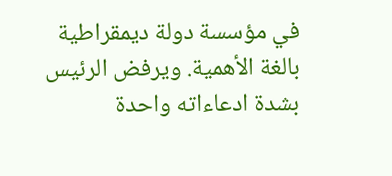في مؤسسة دولة ديمقراطية بالغة الأهمية. ويرفض الرئيس بشدة ادعاءاته واحدة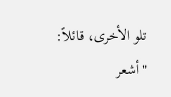تلو الأخرى، قائلاً: "أشعر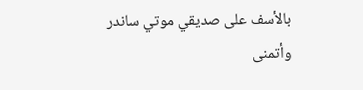بالأسف على صديقي موتي ساندر وأتمنى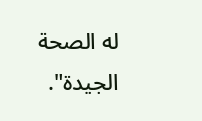له الصحة الجيدة".